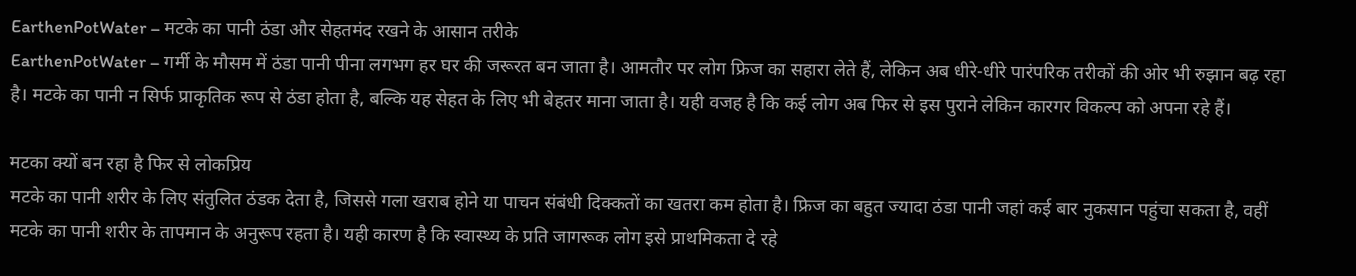EarthenPotWater – मटके का पानी ठंडा और सेहतमंद रखने के आसान तरीके
EarthenPotWater – गर्मी के मौसम में ठंडा पानी पीना लगभग हर घर की जरूरत बन जाता है। आमतौर पर लोग फ्रिज का सहारा लेते हैं, लेकिन अब धीरे-धीरे पारंपरिक तरीकों की ओर भी रुझान बढ़ रहा है। मटके का पानी न सिर्फ प्राकृतिक रूप से ठंडा होता है, बल्कि यह सेहत के लिए भी बेहतर माना जाता है। यही वजह है कि कई लोग अब फिर से इस पुराने लेकिन कारगर विकल्प को अपना रहे हैं।

मटका क्यों बन रहा है फिर से लोकप्रिय
मटके का पानी शरीर के लिए संतुलित ठंडक देता है, जिससे गला खराब होने या पाचन संबंधी दिक्कतों का खतरा कम होता है। फ्रिज का बहुत ज्यादा ठंडा पानी जहां कई बार नुकसान पहुंचा सकता है, वहीं मटके का पानी शरीर के तापमान के अनुरूप रहता है। यही कारण है कि स्वास्थ्य के प्रति जागरूक लोग इसे प्राथमिकता दे रहे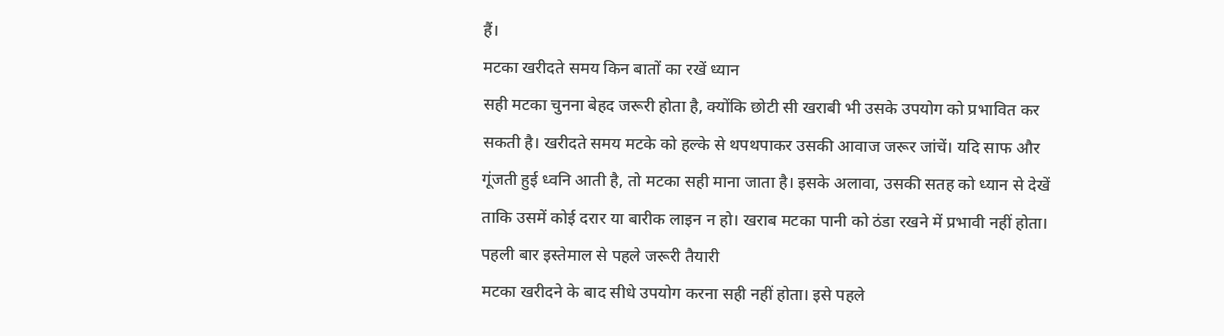हैं।
मटका खरीदते समय किन बातों का रखें ध्यान
सही मटका चुनना बेहद जरूरी होता है, क्योंकि छोटी सी खराबी भी उसके उपयोग को प्रभावित कर सकती है। खरीदते समय मटके को हल्के से थपथपाकर उसकी आवाज जरूर जांचें। यदि साफ और गूंजती हुई ध्वनि आती है, तो मटका सही माना जाता है। इसके अलावा, उसकी सतह को ध्यान से देखें ताकि उसमें कोई दरार या बारीक लाइन न हो। खराब मटका पानी को ठंडा रखने में प्रभावी नहीं होता।
पहली बार इस्तेमाल से पहले जरूरी तैयारी
मटका खरीदने के बाद सीधे उपयोग करना सही नहीं होता। इसे पहले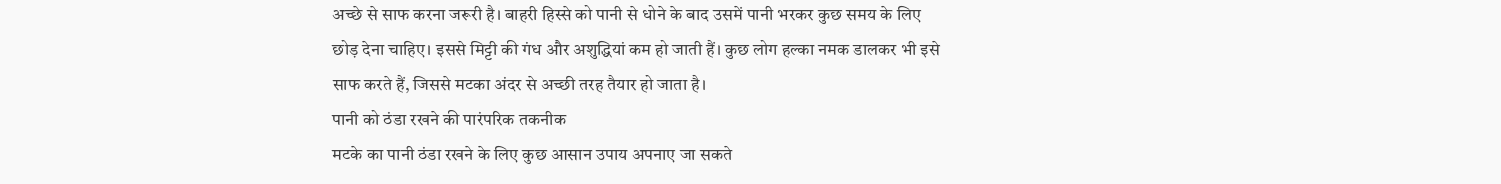अच्छे से साफ करना जरूरी है। बाहरी हिस्से को पानी से धोने के बाद उसमें पानी भरकर कुछ समय के लिए छोड़ देना चाहिए। इससे मिट्टी की गंध और अशुद्धियां कम हो जाती हैं। कुछ लोग हल्का नमक डालकर भी इसे साफ करते हैं, जिससे मटका अंदर से अच्छी तरह तैयार हो जाता है।
पानी को ठंडा रखने की पारंपरिक तकनीक
मटके का पानी ठंडा रखने के लिए कुछ आसान उपाय अपनाए जा सकते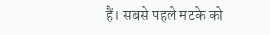हैं। सबसे पहले मटके को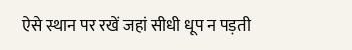ऐसे स्थान पर रखें जहां सीधी धूप न पड़ती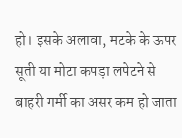हो। इसके अलावा, मटके के ऊपर सूती या मोटा कपड़ा लपेटने से बाहरी गर्मी का असर कम हो जाता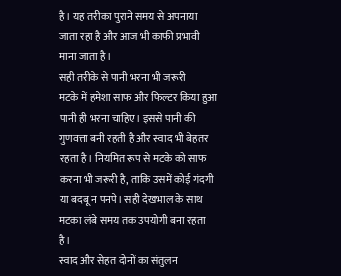है। यह तरीका पुराने समय से अपनाया जाता रहा है और आज भी काफी प्रभावी माना जाता है।
सही तरीके से पानी भरना भी जरूरी
मटके में हमेशा साफ और फिल्टर किया हुआ पानी ही भरना चाहिए। इससे पानी की गुणवत्ता बनी रहती है और स्वाद भी बेहतर रहता है। नियमित रूप से मटके को साफ करना भी जरूरी है, ताकि उसमें कोई गंदगी या बदबू न पनपे। सही देखभाल के साथ मटका लंबे समय तक उपयोगी बना रहता है।
स्वाद और सेहत दोनों का संतुलन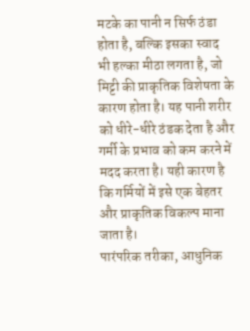मटके का पानी न सिर्फ ठंडा होता है, बल्कि इसका स्वाद भी हल्का मीठा लगता है, जो मिट्टी की प्राकृतिक विशेषता के कारण होता है। यह पानी शरीर को धीरे-धीरे ठंडक देता है और गर्मी के प्रभाव को कम करने में मदद करता है। यही कारण है कि गर्मियों में इसे एक बेहतर और प्राकृतिक विकल्प माना जाता है।
पारंपरिक तरीका, आधुनिक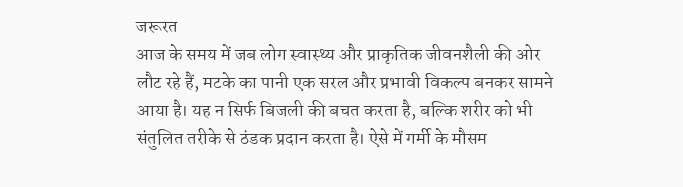जरूरत
आज के समय में जब लोग स्वास्थ्य और प्राकृतिक जीवनशैली की ओर लौट रहे हैं, मटके का पानी एक सरल और प्रभावी विकल्प बनकर सामने आया है। यह न सिर्फ बिजली की बचत करता है, बल्कि शरीर को भी संतुलित तरीके से ठंडक प्रदान करता है। ऐसे में गर्मी के मौसम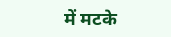में मटके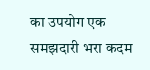का उपयोग एक समझदारी भरा कदम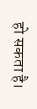हो सकता है।